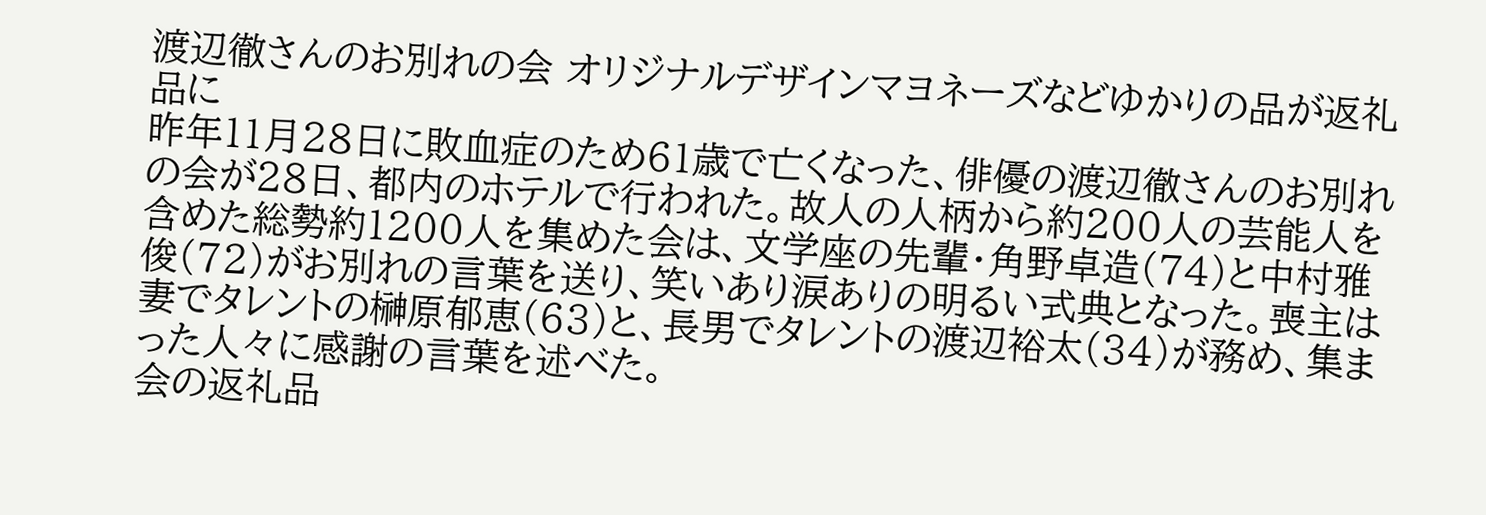渡辺徹さんのお別れの会 オリジナルデザインマヨネーズなどゆかりの品が返礼品に
昨年11月28日に敗血症のため61歳で亡くなった、俳優の渡辺徹さんのお別れの会が28日、都内のホテルで行われた。故人の人柄から約200人の芸能人を含めた総勢約1200人を集めた会は、文学座の先輩・角野卓造(74)と中村雅俊(72)がお別れの言葉を送り、笑いあり涙ありの明るい式典となった。喪主は妻でタレントの榊原郁恵(63)と、長男でタレントの渡辺裕太(34)が務め、集まった人々に感謝の言葉を述べた。
会の返礼品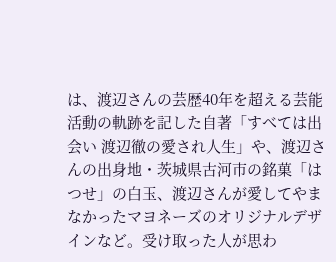は、渡辺さんの芸歴40年を超える芸能活動の軌跡を記した自著「すべては出会い 渡辺徹の愛され人生」や、渡辺さんの出身地・茨城県古河市の銘菓「はつせ」の白玉、渡辺さんが愛してやまなかったマヨネーズのオリジナルデザインなど。受け取った人が思わ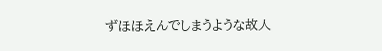ずほほえんでしまうような故人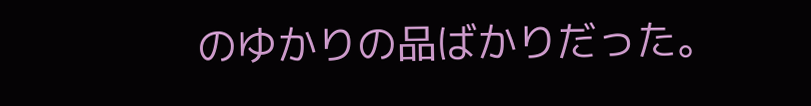のゆかりの品ばかりだった。